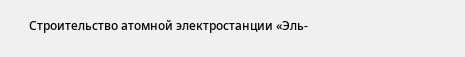Строительство атомной электростанции «Эль-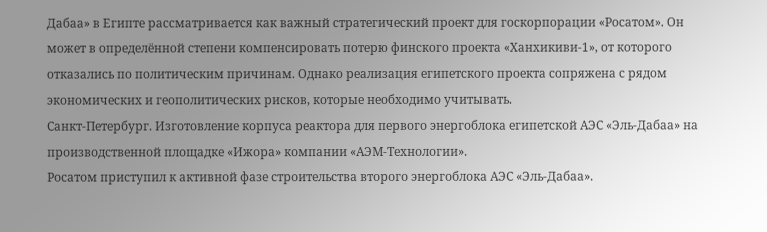Дабаа» в Египте рассматривается как важный стратегический проект для госкорпорации «Росатом». Он может в определённой степени компенсировать потерю финского проекта «Ханхикиви-1», от которого отказались по политическим причинам. Однако реализация египетского проекта сопряжена с рядом экономических и геополитических рисков, которые необходимо учитывать.
Санкт-Петербург. Изготовление корпуса реактора для первого энергоблока египетской АЭС «Эль-Дабаа» на производственной площадке «Ижора» компании «АЭМ-Технологии».
Росатом приступил к активной фазе строительства второго энергоблока АЭС «Эль-Дабаа».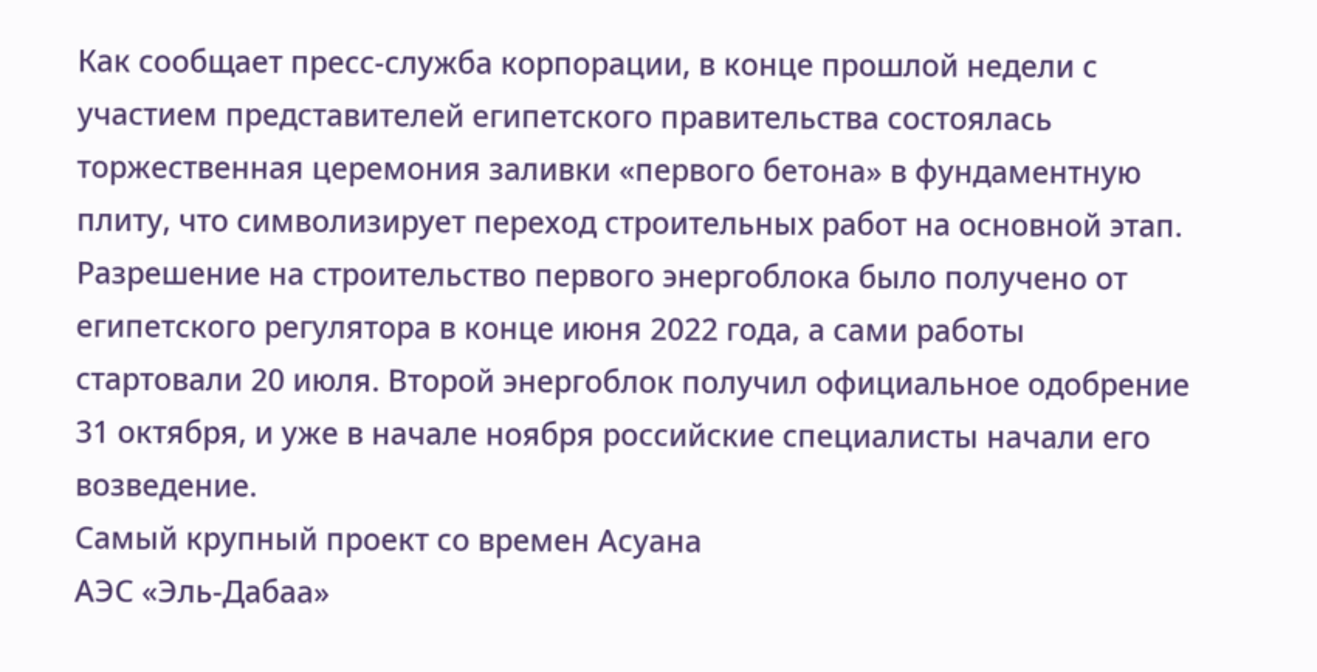Как сообщает пресс-служба корпорации, в конце прошлой недели с участием представителей египетского правительства состоялась торжественная церемония заливки «первого бетона» в фундаментную плиту, что символизирует переход строительных работ на основной этап.
Разрешение на строительство первого энергоблока было получено от египетского регулятора в конце июня 2022 года, а сами работы стартовали 20 июля. Второй энергоблок получил официальное одобрение 31 октября, и уже в начале ноября российские специалисты начали его возведение.
Самый крупный проект со времен Асуана
АЭС «Эль-Дабаа»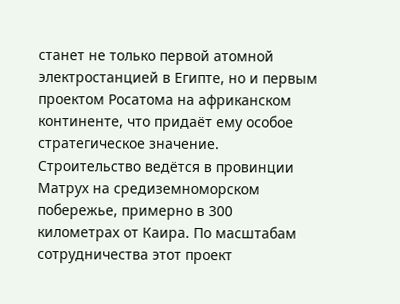станет не только первой атомной электростанцией в Египте, но и первым проектом Росатома на африканском континенте, что придаёт ему особое стратегическое значение. Строительство ведётся в провинции Матрух на средиземноморском побережье, примерно в 300 километрах от Каира. По масштабам сотрудничества этот проект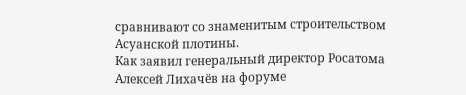сравнивают со знаменитым строительством Асуанской плотины.
Как заявил генеральный директор Росатома Алексей Лихачёв на форуме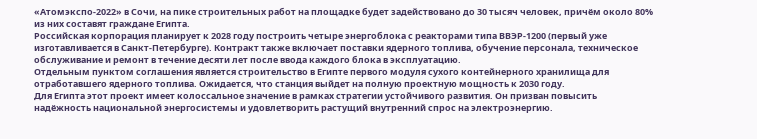«Атомэкспо-2022» в Сочи, на пике строительных работ на площадке будет задействовано до 30 тысяч человек, причём около 80% из них составят граждане Египта.
Российская корпорация планирует к 2028 году построить четыре энергоблока с реакторами типа ВВЭР-1200 (первый уже изготавливается в Санкт-Петербурге). Контракт также включает поставки ядерного топлива, обучение персонала, техническое обслуживание и ремонт в течение десяти лет после ввода каждого блока в эксплуатацию.
Отдельным пунктом соглашения является строительство в Египте первого модуля сухого контейнерного хранилища для отработавшего ядерного топлива. Ожидается, что станция выйдет на полную проектную мощность к 2030 году.
Для Египта этот проект имеет колоссальное значение в рамках стратегии устойчивого развития. Он призван повысить надёжность национальной энергосистемы и удовлетворить растущий внутренний спрос на электроэнергию.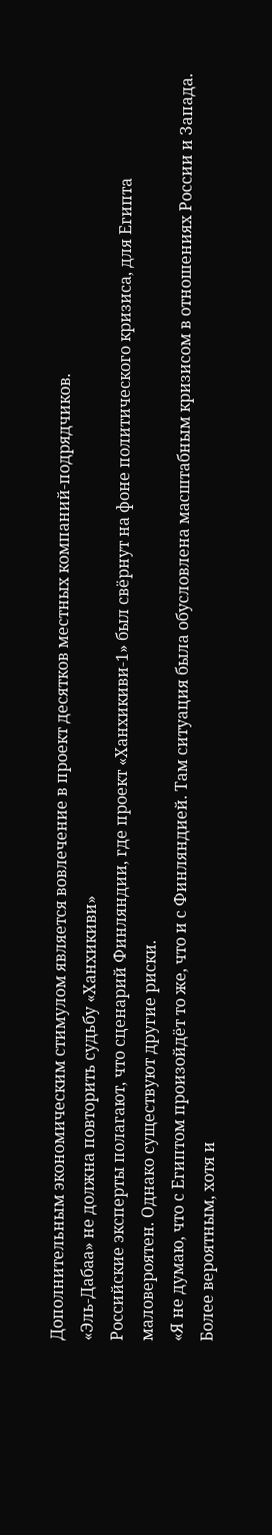Дополнительным экономическим стимулом является вовлечение в проект десятков местных компаний-подрядчиков.
«Эль-Дабаа» не должна повторить судьбу «Ханхикиви»
Российские эксперты полагают, что сценарий Финляндии, где проект «Ханхикиви-1» был свёрнут на фоне политического кризиса, для Египта маловероятен. Однако существуют другие риски.
«Я не думаю, что с Египтом произойдёт то же, что и с Финляндией. Там ситуация была обусловлена масштабным кризисом в отношениях России и Запада. Более вероятным, хотя и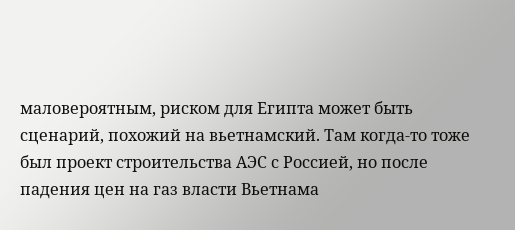маловероятным, риском для Египта может быть сценарий, похожий на вьетнамский. Там когда-то тоже был проект строительства АЭС с Россией, но после падения цен на газ власти Вьетнама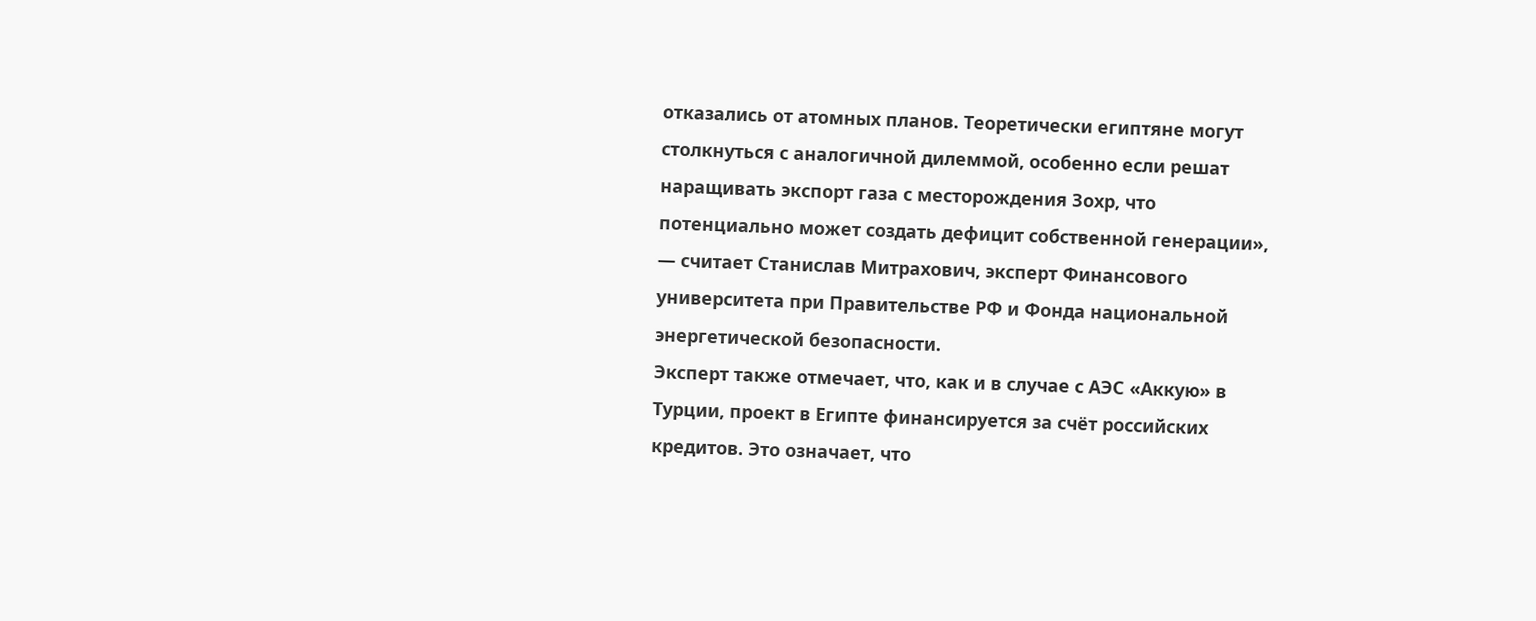отказались от атомных планов. Теоретически египтяне могут столкнуться с аналогичной дилеммой, особенно если решат наращивать экспорт газа с месторождения Зохр, что потенциально может создать дефицит собственной генерации», — считает Станислав Митрахович, эксперт Финансового университета при Правительстве РФ и Фонда национальной энергетической безопасности.
Эксперт также отмечает, что, как и в случае с АЭС «Аккую» в Турции, проект в Египте финансируется за счёт российских кредитов. Это означает, что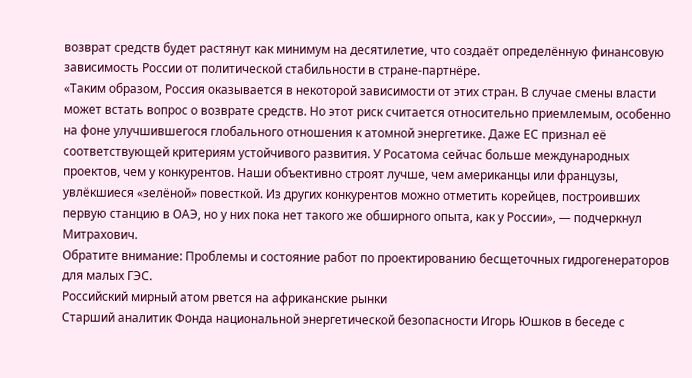возврат средств будет растянут как минимум на десятилетие, что создаёт определённую финансовую зависимость России от политической стабильности в стране-партнёре.
«Таким образом, Россия оказывается в некоторой зависимости от этих стран. В случае смены власти может встать вопрос о возврате средств. Но этот риск считается относительно приемлемым, особенно на фоне улучшившегося глобального отношения к атомной энергетике. Даже ЕС признал её соответствующей критериям устойчивого развития. У Росатома сейчас больше международных проектов, чем у конкурентов. Наши объективно строят лучше, чем американцы или французы, увлёкшиеся «зелёной» повесткой. Из других конкурентов можно отметить корейцев, построивших первую станцию в ОАЭ, но у них пока нет такого же обширного опыта, как у России», — подчеркнул Митрахович.
Обратите внимание: Проблемы и состояние работ по проектированию бесщеточных гидрогенераторов для малых ГЭС.
Российский мирный атом рвется на африканские рынки
Старший аналитик Фонда национальной энергетической безопасности Игорь Юшков в беседе с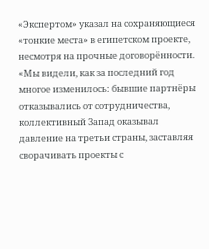«Экспертом» указал на сохраняющиеся «тонкие места» в египетском проекте, несмотря на прочные договорённости.
«Мы видели, как за последний год многое изменилось: бывшие партнёры отказывались от сотрудничества, коллективный Запад оказывал давление на третьи страны, заставляя сворачивать проекты с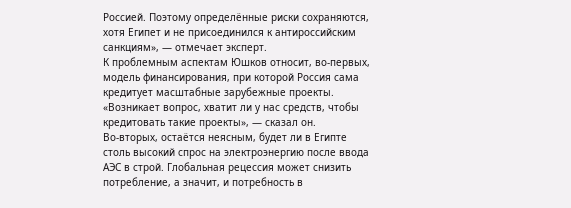Россией. Поэтому определённые риски сохраняются, хотя Египет и не присоединился к антироссийским санкциям», — отмечает эксперт.
К проблемным аспектам Юшков относит, во-первых, модель финансирования, при которой Россия сама кредитует масштабные зарубежные проекты. «Возникает вопрос, хватит ли у нас средств, чтобы кредитовать такие проекты», — сказал он.
Во-вторых, остаётся неясным, будет ли в Египте столь высокий спрос на электроэнергию после ввода АЭС в строй. Глобальная рецессия может снизить потребление, а значит, и потребность в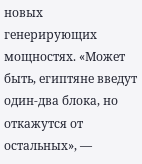новых генерирующих мощностях. «Может быть, египтяне введут один-два блока, но откажутся от остальных», —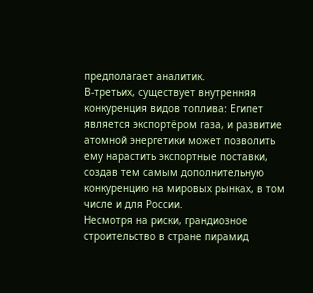предполагает аналитик.
В-третьих, существует внутренняя конкуренция видов топлива: Египет является экспортёром газа, и развитие атомной энергетики может позволить ему нарастить экспортные поставки, создав тем самым дополнительную конкуренцию на мировых рынках, в том числе и для России.
Несмотря на риски, грандиозное строительство в стране пирамид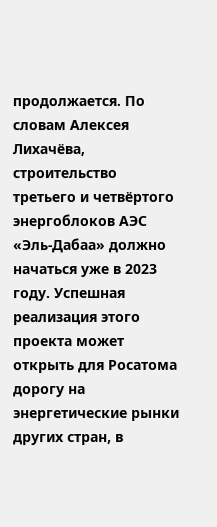продолжается. По словам Алексея Лихачёва, строительство третьего и четвёртого энергоблоков АЭС «Эль-Дабаа» должно начаться уже в 2023 году. Успешная реализация этого проекта может открыть для Росатома дорогу на энергетические рынки других стран, в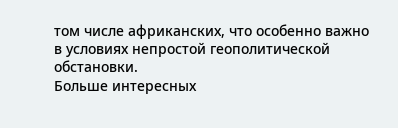том числе африканских, что особенно важно в условиях непростой геополитической обстановки.
Больше интересных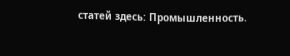статей здесь: Промышленность.